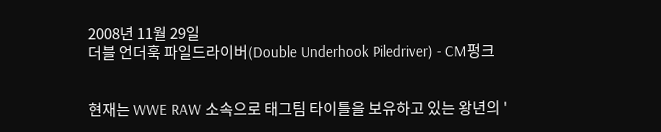2008년 11월 29일
더블 언더훅 파일드라이버(Double Underhook Piledriver) - CM펑크


현재는 WWE RAW 소속으로 태그팀 타이틀을 보유하고 있는 왕년의 '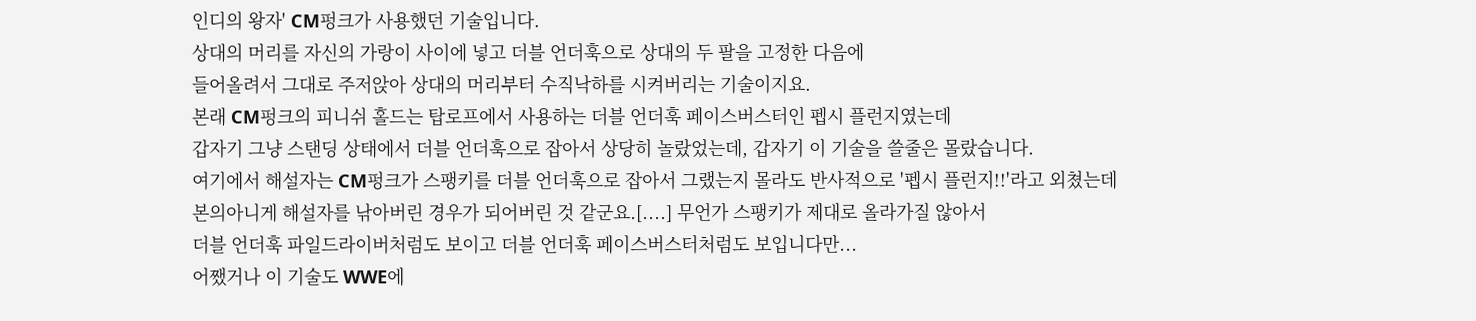인디의 왕자' CM펑크가 사용했던 기술입니다.
상대의 머리를 자신의 가랑이 사이에 넣고 더블 언더훅으로 상대의 두 팔을 고정한 다음에
들어올려서 그대로 주저앉아 상대의 머리부터 수직낙하를 시켜버리는 기술이지요.
본래 CM펑크의 피니쉬 홀드는 탑로프에서 사용하는 더블 언더훅 페이스버스터인 펩시 플런지였는데
갑자기 그냥 스탠딩 상태에서 더블 언더훅으로 잡아서 상당히 놀랐었는데, 갑자기 이 기술을 쓸줄은 몰랐습니다.
여기에서 해설자는 CM펑크가 스팽키를 더블 언더훅으로 잡아서 그랬는지 몰라도 반사적으로 '펩시 플런지!!'라고 외쳤는데
본의아니게 해설자를 낚아버린 경우가 되어버린 것 같군요.[....] 무언가 스팽키가 제대로 올라가질 않아서
더블 언더훅 파일드라이버처럼도 보이고 더블 언더훅 페이스버스터처럼도 보입니다만...
어쨌거나 이 기술도 WWE에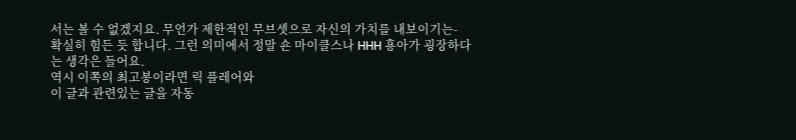서는 볼 수 없겠지요. 무언가 제한적인 무브셋으로 자신의 가치를 내보이기는-
확실히 힘든 듯 합니다. 그런 의미에서 정말 숀 마이클스나 HHH 횽아가 굉장하다는 생각은 들어요.
역시 이쪽의 최고봉이라면 릭 플레어와
이 글과 관련있는 글을 자동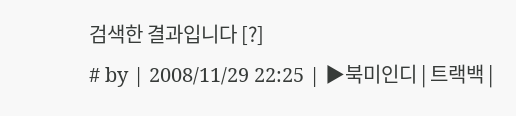검색한 결과입니다 [?]
# by | 2008/11/29 22:25 | ▶북미인디 | 트랙백 |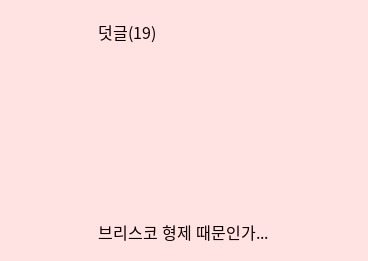덧글(19)









브리스코 형제 때문인가...